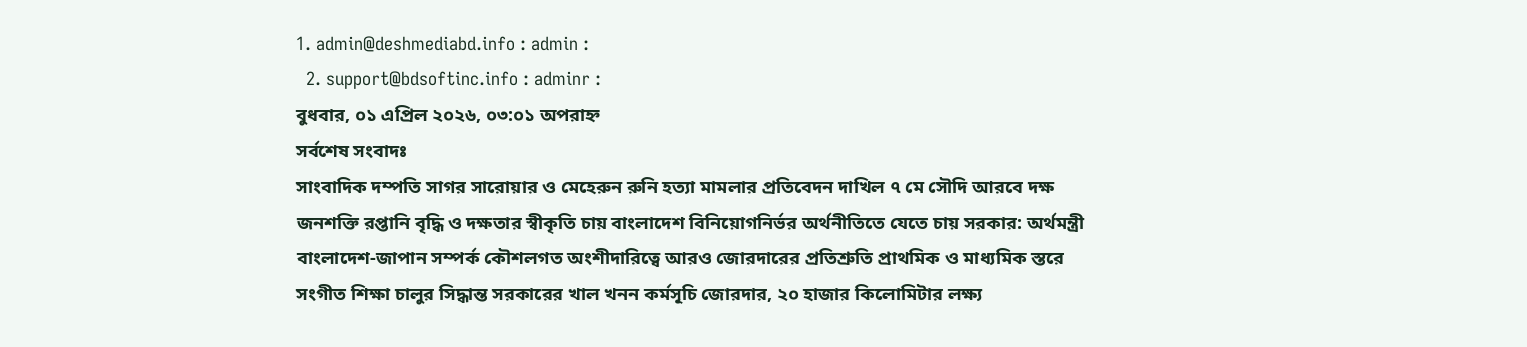1. admin@deshmediabd.info : admin :
  2. support@bdsoftinc.info : adminr :
বুধবার, ০১ এপ্রিল ২০২৬, ০৩:০১ অপরাহ্ন
সর্বশেষ সংবাদঃ
সাংবাদিক দম্পতি সাগর সারোয়ার ও মেহেরুন রুনি হত্যা মামলার প্রতিবেদন দাখিল ৭ মে সৌদি আরবে দক্ষ জনশক্তি রপ্তানি বৃদ্ধি ও দক্ষতার স্বীকৃতি চায় বাংলাদেশ বিনিয়োগনির্ভর অর্থনীতিতে যেতে চায় সরকার: অর্থমন্ত্রী বাংলাদেশ-জাপান সম্পর্ক কৌশলগত অংশীদারিত্বে আরও জোরদারের প্রতিশ্রুতি প্রাথমিক ও মাধ্যমিক স্তরে সংগীত শিক্ষা চালুর সিদ্ধান্ত সরকারের খাল খনন কর্মসূচি জোরদার, ২০ হাজার কিলোমিটার লক্ষ্য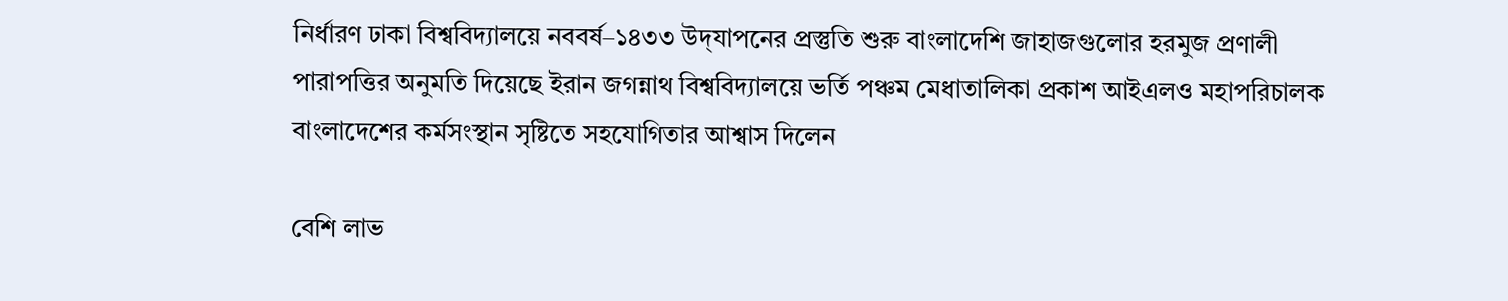নির্ধারণ ঢাকা বিশ্ববিদ্যালয়ে নববর্ষ–১৪৩৩ উদ্‌যাপনের প্রস্তুতি শুরু বাংলাদেশি জাহাজগুলোর হরমুজ প্রণালী পারাপত্তির অনুমতি দিয়েছে ইরান জগন্নাথ বিশ্ববিদ্যালয়ে ভর্তি পঞ্চম মেধাতালিকা প্রকাশ আইএলও মহাপরিচালক বাংলাদেশের কর্মসংস্থান সৃষ্টিতে সহযোগিতার আশ্বাস দিলেন

বেশি লাভ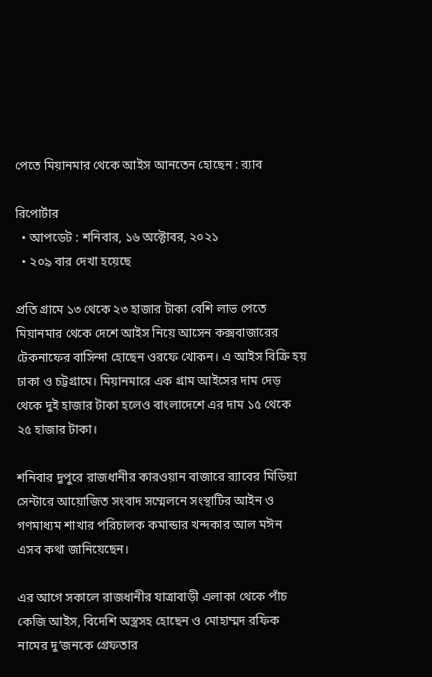পেতে মিয়ানমার থেকে আইস আনতেন হোছেন : র‍্যাব

রিপোর্টার
  • আপডেট : শনিবার, ১৬ অক্টোবর, ২০২১
  • ২০৯ বার দেখা হয়েছে

প্রতি গ্রামে ১৩ থেকে ২৩ হাজার টাকা বেশি লাভ পেতে মিয়ানমার থেকে দেশে আইস নিয়ে আসেন কক্সবাজারের টেকনাফের বাসিন্দা হোছেন ওরফে খোকন। এ আইস বিক্রি হয় ঢাকা ও চট্টগ্রামে। মিয়ানমারে এক গ্রাম আইসের দাম দেড় থেকে দুই হাজার টাকা হলেও বাংলাদেশে এর দাম ১৫ থেকে ২৫ হাজার টাকা।

শনিবার দুপুরে রাজধানীর কারওয়ান বাজারে র‍্যাবের মিডিয়া সেন্টারে আয়োজিত সংবাদ সম্মেলনে সংস্থাটির আইন ও গণমাধ্যম শাখার পরিচালক কমান্ডার খন্দকার আল মঈন এসব কথা জানিয়েছেন।

এর আগে সকালে রাজধানীর যাত্রাবাড়ী এলাকা থেকে পাঁচ কেজি আইস, বিদেশি অস্ত্রসহ হোছেন ও মোহাম্মদ রফিক নামের দু’জনকে গ্রেফতার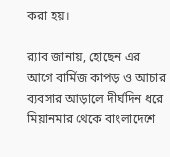করা হয়।

র‍্যাব জানায়, হোছেন এর আগে বার্মিজ কাপড় ও আচার ব্যবসার আড়ালে দীর্ঘদিন ধরে মিয়ানমার থেকে বাংলাদেশে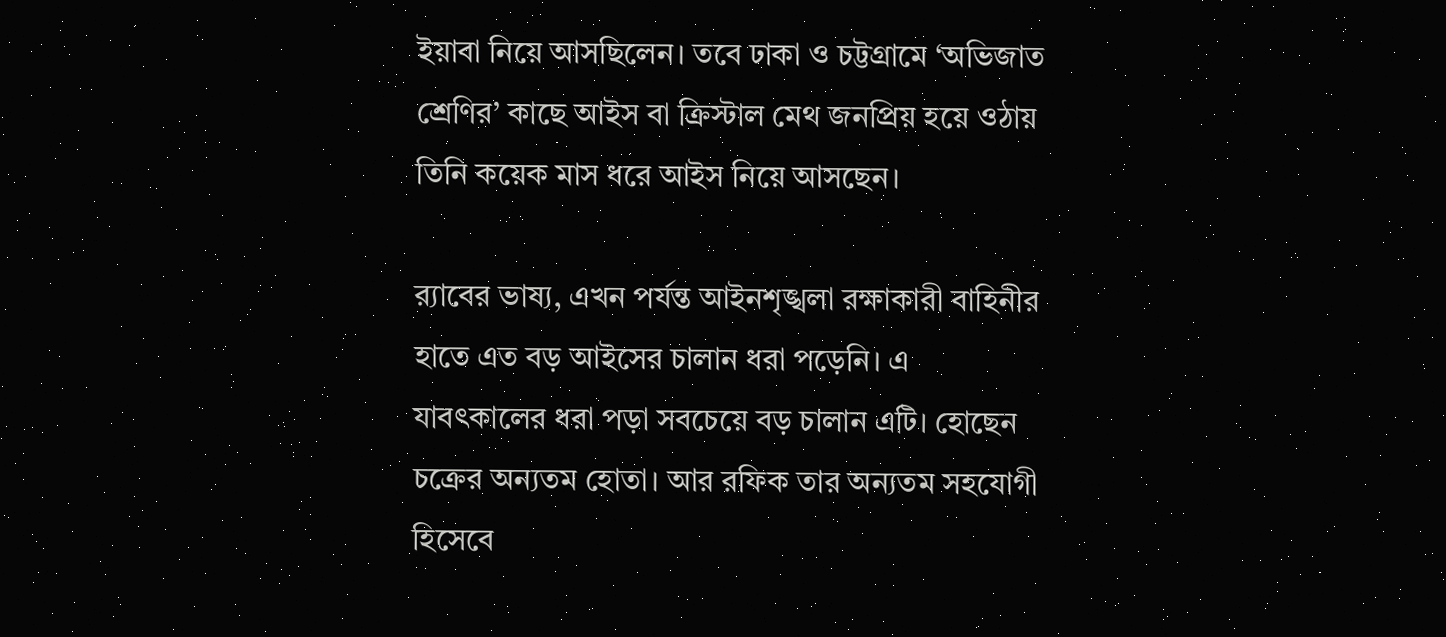ইয়াবা নিয়ে আসছিলেন। তবে ঢাকা ও চট্টগ্রামে ‘অভিজাত শ্রেণির’ কাছে আইস বা ক্রিস্টাল মেথ জনপ্রিয় হয়ে ওঠায় তিনি কয়েক মাস ধরে আইস নিয়ে আসছেন।

র‍্যাবের ভাষ্য, এখন পর্যন্ত আইনশৃঙ্খলা রক্ষাকারী বাহিনীর হাতে এত বড় আইসের চালান ধরা পড়েনি। এ যাবৎকালের ধরা পড়া সবচেয়ে বড় চালান এটি। হোছেন চক্রের অন্যতম হোতা। আর রফিক তার অন্যতম সহযোগী হিসেবে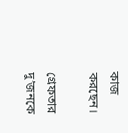কাজ করছেন।

গ্রেফতার দু’জনকে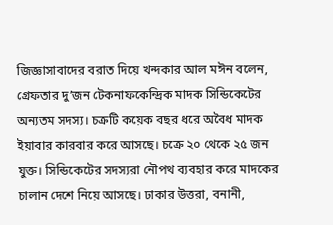জিজ্ঞাসাবাদের বরাত দিয়ে খন্দকার আল মঈন বলেন, গ্রেফতার দু’জন টেকনাফকেন্দ্রিক মাদক সিন্ডিকেটের অন্যতম সদস্য। চক্রটি কয়েক বছর ধরে অবৈধ মাদক ইয়াবার কারবার করে আসছে। চক্রে ২০ থেকে ২৫ জন যুক্ত। সিন্ডিকেটের সদস্যরা নৌপথ ব্যবহার করে মাদকের চালান দেশে নিয়ে আসছে। ঢাকার উত্তরা, বনানী,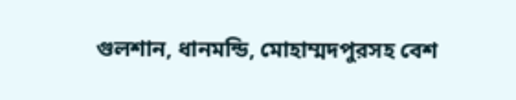গুলশান, ধানমন্ডি, মোহাম্মদপুরসহ বেশ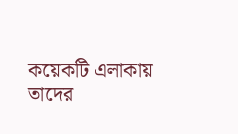কয়েকটি এলাকায় তাদের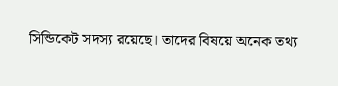সিন্ডিকেট সদস্য রয়েছে। তাদের বিষয়ে অনেক তথ্য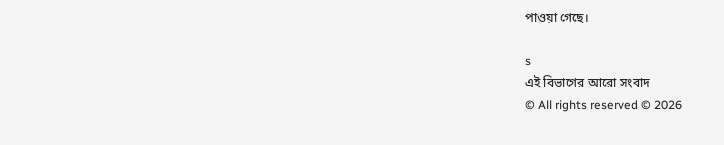পাওয়া গেছে।

s
এই বিভাগের আরো সংবাদ
© All rights reserved © 2026